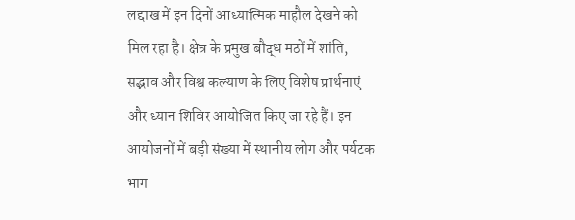लद्दाख में इन दिनों आध्यात्मिक माहौल देखने को मिल रहा है। क्षेत्र के प्रमुख बौद्ध मठों में शांति, सद्भाव और विश्व कल्याण के लिए विशेष प्रार्थनाएं और ध्यान शिविर आयोजित किए जा रहे हैं। इन आयोजनों में बड़ी संख्या में स्थानीय लोग और पर्यटक भाग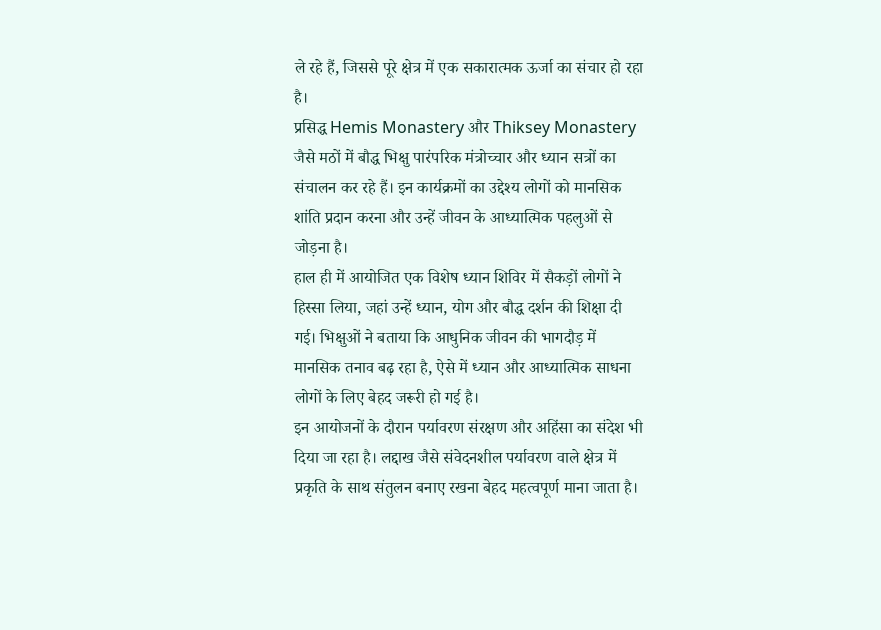ले रहे हैं, जिससे पूरे क्षेत्र में एक सकारात्मक ऊर्जा का संचार हो रहा है।
प्रसिद्ध Hemis Monastery और Thiksey Monastery जैसे मठों में बौद्ध भिक्षु पारंपरिक मंत्रोच्चार और ध्यान सत्रों का संचालन कर रहे हैं। इन कार्यक्रमों का उद्देश्य लोगों को मानसिक शांति प्रदान करना और उन्हें जीवन के आध्यात्मिक पहलुओं से जोड़ना है।
हाल ही में आयोजित एक विशेष ध्यान शिविर में सैकड़ों लोगों ने हिस्सा लिया, जहां उन्हें ध्यान, योग और बौद्ध दर्शन की शिक्षा दी गई। भिक्षुओं ने बताया कि आधुनिक जीवन की भागदौड़ में मानसिक तनाव बढ़ रहा है, ऐसे में ध्यान और आध्यात्मिक साधना लोगों के लिए बेहद जरूरी हो गई है।
इन आयोजनों के दौरान पर्यावरण संरक्षण और अहिंसा का संदेश भी दिया जा रहा है। लद्दाख जैसे संवेदनशील पर्यावरण वाले क्षेत्र में प्रकृति के साथ संतुलन बनाए रखना बेहद महत्वपूर्ण माना जाता है।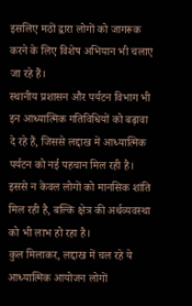इसलिए मठों द्वारा लोगों को जागरूक करने के लिए विशेष अभियान भी चलाए जा रहे हैं।
स्थानीय प्रशासन और पर्यटन विभाग भी इन आध्यात्मिक गतिविधियों को बढ़ावा दे रहे हैं, जिससे लद्दाख में आध्यात्मिक पर्यटन को नई पहचान मिल रही है। इससे न केवल लोगों को मानसिक शांति मिल रही है, बल्कि क्षेत्र की अर्थव्यवस्था को भी लाभ हो रहा है।
कुल मिलाकर, लद्दाख में चल रहे ये आध्यात्मिक आयोजन लोगों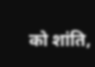को शांति,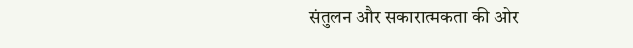संतुलन और सकारात्मकता की ओर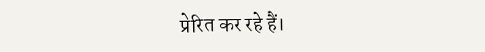प्रेरित कर रहे हैं।